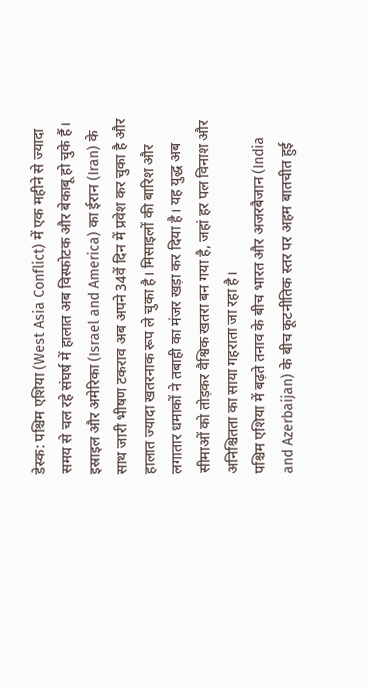डेस्क: पश्चिम एशिया (West Asia Conflict) में एक महीने से ज्यादा समय से चल रहे संघर्ष में हालात अब विस्फोटक और बेकाबू हो चुके हैं। इस्राइल और अमेरिका (Israel and America) का ईरान (Iran) के साथ जारी भीषण टकराव अब अपने 34वें दिन में प्रवेश कर चुका है और हालात ज्यादा खतरनाक रूप ले चुका है। मिसाइलों की बारिश और लगातार धमाकों ने तबाही का मंजर खड़ा कर दिया है। यह युद्ध अब सीमाओं को तोड़कर वैश्विक खतरा बन गया है, जहां हर पल विनाश और अनिश्चितता का साया गहराता जा रहा है।
पश्चिम एशिया में बढ़ते तनाव के बीच भारत और अजरबैजान (India and Azerbaijan) के बीच कूटनीतिक स्तर पर अहम बातचीत हुई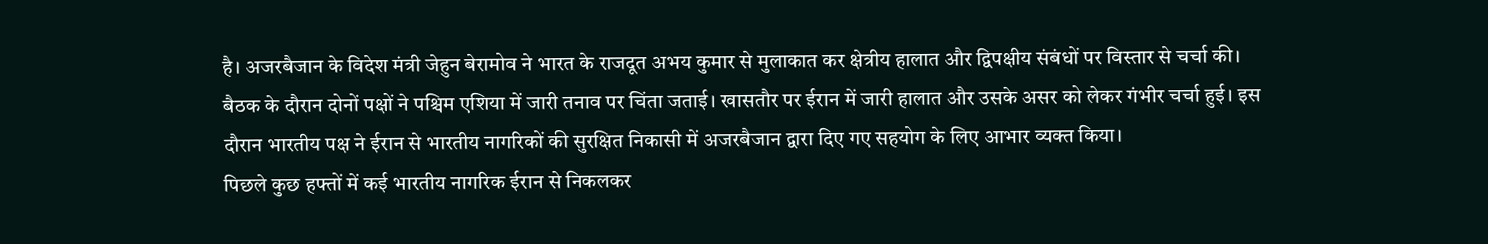है। अजरबैजान के विदेश मंत्री जेहुन बेरामोव ने भारत के राजदूत अभय कुमार से मुलाकात कर क्षेत्रीय हालात और द्विपक्षीय संबंधों पर विस्तार से चर्चा की। बैठक के दौरान दोनों पक्षों ने पश्चिम एशिया में जारी तनाव पर चिंता जताई। खासतौर पर ईरान में जारी हालात और उसके असर को लेकर गंभीर चर्चा हुई। इस दौरान भारतीय पक्ष ने ईरान से भारतीय नागरिकों की सुरक्षित निकासी में अजरबैजान द्वारा दिए गए सहयोग के लिए आभार व्यक्त किया।
पिछले कुछ हफ्तों में कई भारतीय नागरिक ईरान से निकलकर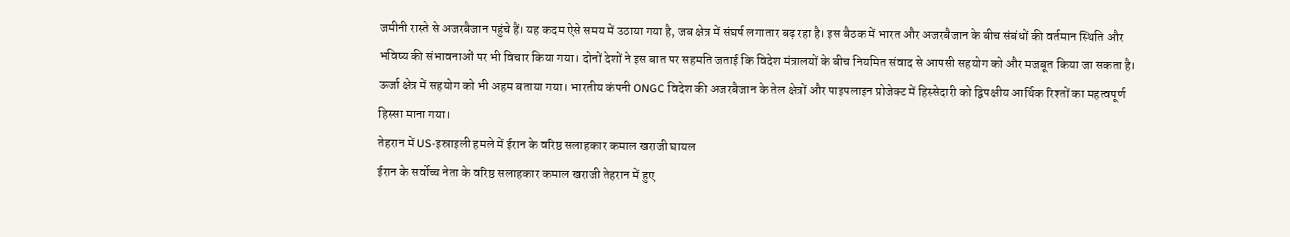जमीनी रास्ते से अजरबैजान पहुंचे हैं। यह कदम ऐसे समय में उठाया गया है, जब क्षेत्र में संघर्ष लगातार बढ़ रहा है। इस बैठक में भारत और अजरबैजान के बीच संबंधों की वर्तमान स्थिति और भविष्य की संभावनाओं पर भी विचार किया गया। दोनों देशों ने इस बात पर सहमति जताई कि विदेश मंत्रालयों के बीच नियमित संवाद से आपसी सहयोग को और मजबूत किया जा सकता है।
ऊर्जा क्षेत्र में सहयोग को भी अहम बताया गया। भारतीय कंपनी ONGC विदेश की अजरबैजान के तेल क्षेत्रों और पाइपलाइन प्रोजेक्ट में हिस्सेदारी को द्विपक्षीय आर्थिक रिश्तों का महत्वपूर्ण हिस्सा माना गया।
तेहरान में US-इस्राइली हमले में ईरान के वरिष्ठ सलाहकार कमाल खराजी घायल
ईरान के सर्वोच्च नेता के वरिष्ठ सलाहकार कमाल खराजी तेहरान में हुए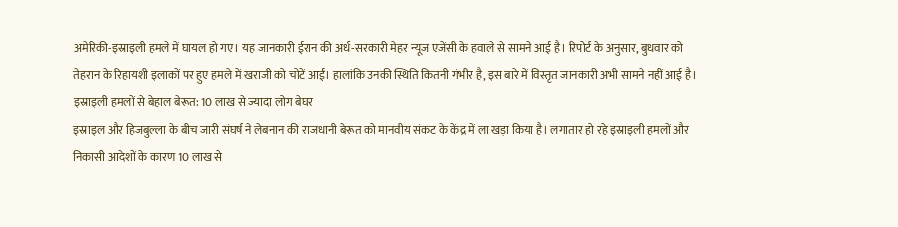अमेरिकी-इस्राइली हमले में घायल हो गए। यह जानकारी ईरान की अर्ध-सरकारी मेहर न्यूज एजेंसी के हवाले से सामने आई है। रिपोर्ट के अनुसार, बुधवार को तेहरान के रिहायशी इलाकों पर हुए हमले में खराजी को चोटें आईं। हालांकि उनकी स्थिति कितनी गंभीर है, इस बारे में विस्तृत जानकारी अभी सामने नहीं आई है।
इस्राइली हमलों से बेहाल बेरूत: 10 लाख से ज्यादा लोग बेघर
इस्राइल और हिजबुल्ला के बीच जारी संघर्ष ने लेबनान की राजधानी बेरूत को मानवीय संकट के केंद्र में ला खड़ा किया है। लगातार हो रहे इस्राइली हमलों और निकासी आदेशों के कारण 10 लाख से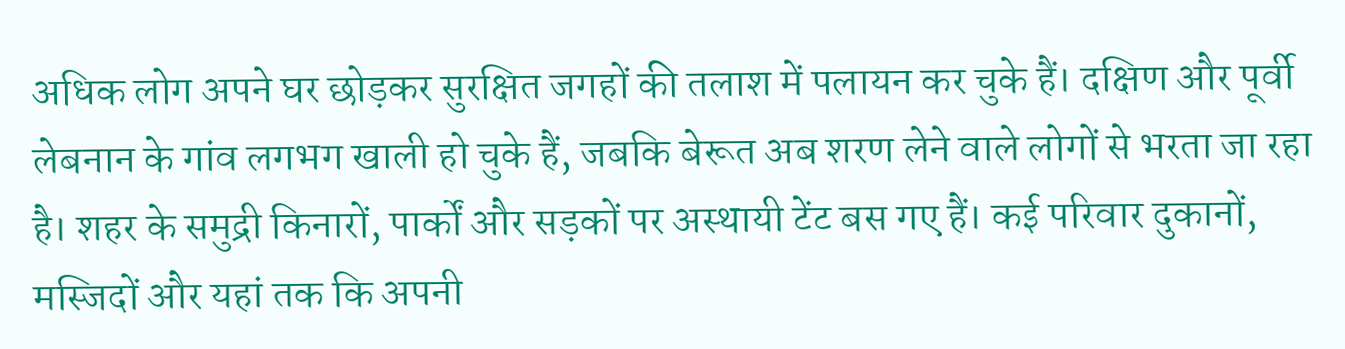अधिक लोग अपने घर छोड़कर सुरक्षित जगहों की तलाश में पलायन कर चुके हैं। दक्षिण और पूर्वी लेबनान के गांव लगभग खाली हो चुके हैं, जबकि बेरूत अब शरण लेने वाले लोगों से भरता जा रहा है। शहर के समुद्री किनारों, पार्कों और सड़कों पर अस्थायी टेंट बस गए हैं। कई परिवार दुकानों, मस्जिदों और यहां तक कि अपनी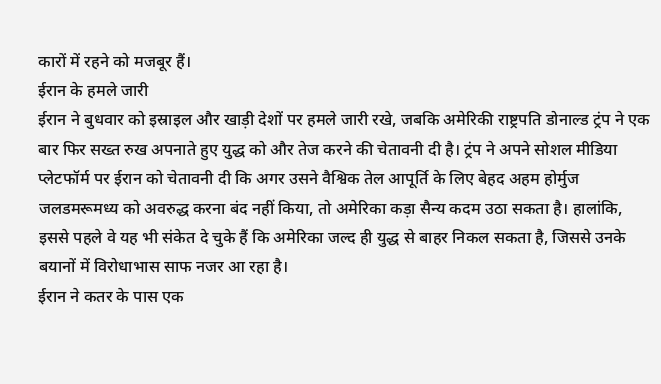कारों में रहने को मजबूर हैं।
ईरान के हमले जारी
ईरान ने बुधवार को इस्राइल और खाड़ी देशों पर हमले जारी रखे, जबकि अमेरिकी राष्ट्रपति डोनाल्ड ट्रंप ने एक बार फिर सख्त रुख अपनाते हुए युद्ध को और तेज करने की चेतावनी दी है। ट्रंप ने अपने सोशल मीडिया प्लेटफॉर्म पर ईरान को चेतावनी दी कि अगर उसने वैश्विक तेल आपूर्ति के लिए बेहद अहम होर्मुज जलडमरूमध्य को अवरुद्ध करना बंद नहीं किया, तो अमेरिका कड़ा सैन्य कदम उठा सकता है। हालांकि, इससे पहले वे यह भी संकेत दे चुके हैं कि अमेरिका जल्द ही युद्ध से बाहर निकल सकता है, जिससे उनके बयानों में विरोधाभास साफ नजर आ रहा है।
ईरान ने कतर के पास एक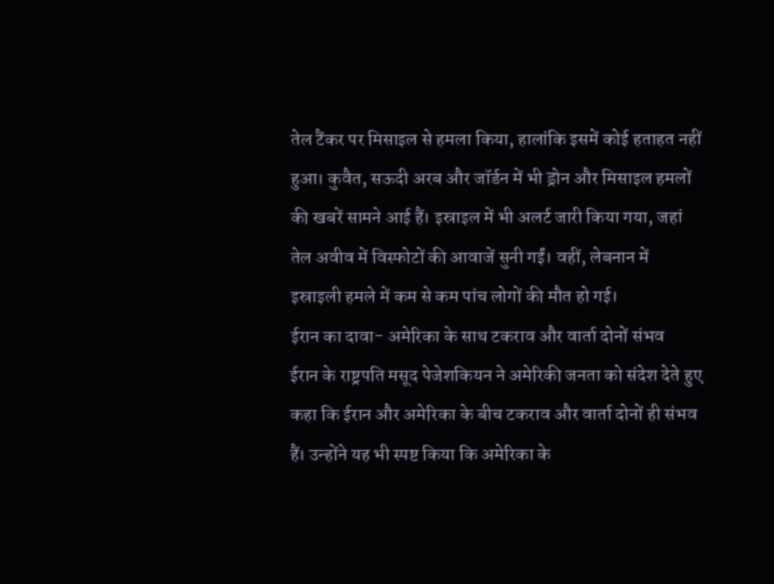तेल टैंकर पर मिसाइल से हमला किया, हालांकि इसमें कोई हताहत नहीं हुआ। कुवैत, सऊदी अरब और जॉर्डन में भी ड्रोन और मिसाइल हमलों की खबरें सामने आई हैं। इस्राइल में भी अलर्ट जारी किया गया, जहां तेल अवीव में विस्फोटों की आवाजें सुनी गईं। वहीं, लेबनान में इस्राइली हमले में कम से कम पांच लोगों की मौत हो गई।
ईरान का दावा- अमेरिका के साथ टकराव और वार्ता दोनों संभव
ईरान के राष्ट्रपति मसूद पेजेशकियन ने अमेरिकी जनता को संदेश देते हुए कहा कि ईरान और अमेरिका के बीच टकराव और वार्ता दोनों ही संभव हैं। उन्होंने यह भी स्पष्ट किया कि अमेरिका के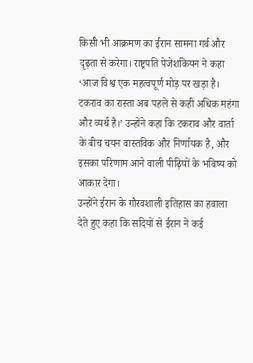किसी भी आक्रमण का ईरान सामना गर्व और दृढ़ता से करेगा। राष्ट्रपति पेजेशकियन ने कहा ‘आज विश्व एक महत्वपूर्ण मोड़ पर खड़ा है। टकराव का रास्ता अब पहले से कहीं अधिक महंगा और व्यर्थ है।’ उन्होंने कहा कि टकराव और वार्ता के बीच चयन वास्तविक और निर्णायक है, और इसका परिणाम आने वाली पीढ़ियों के भविष्य को आकार देगा।
उन्होंने ईरान के गौरवशाली इतिहास का हवाला देते हुए कहा कि सदियों से ईरान ने कई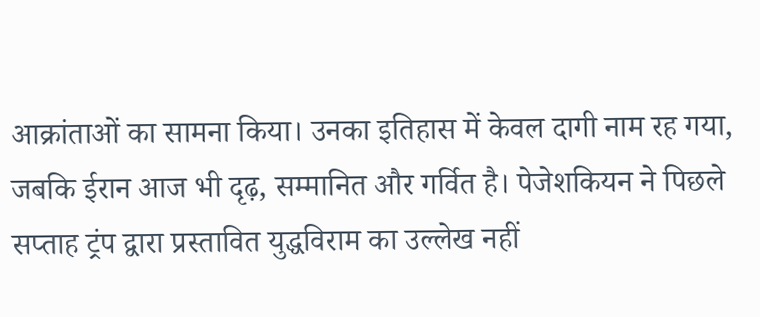आक्रांताओं का सामना किया। उनका इतिहास में केवल दागी नाम रह गया, जबकि ईरान आज भी दृढ़, सम्मानित और गर्वित है। पेजेशकियन ने पिछले सप्ताह ट्रंप द्वारा प्रस्तावित युद्धविराम का उल्लेख नहीं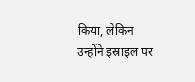किया, लेकिन उन्होंने इस्राइल पर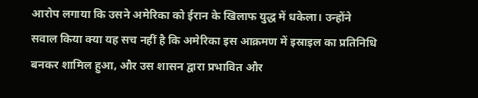आरोप लगाया कि उसने अमेरिका को ईरान के खिलाफ युद्ध में धकेला। उन्होंने सवाल किया क्या यह सच नहीं है कि अमेरिका इस आक्रमण में इस्राइल का प्रतिनिधि बनकर शामिल हुआ, और उस शासन द्वारा प्रभावित और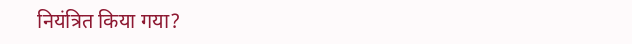नियंत्रित किया गया?